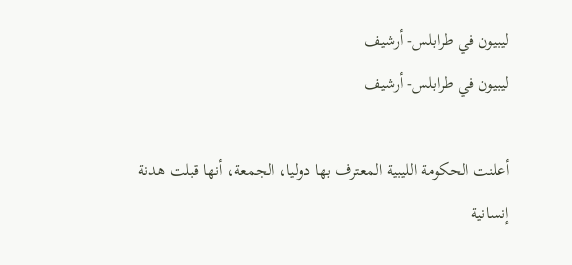ليبيون في طرابلس- أرشيف
ليبيون في طرابلس- أرشيف

أعلنت الحكومة الليبية المعترف بها دوليا، الجمعة، أنها قبلت هدنة إنسانية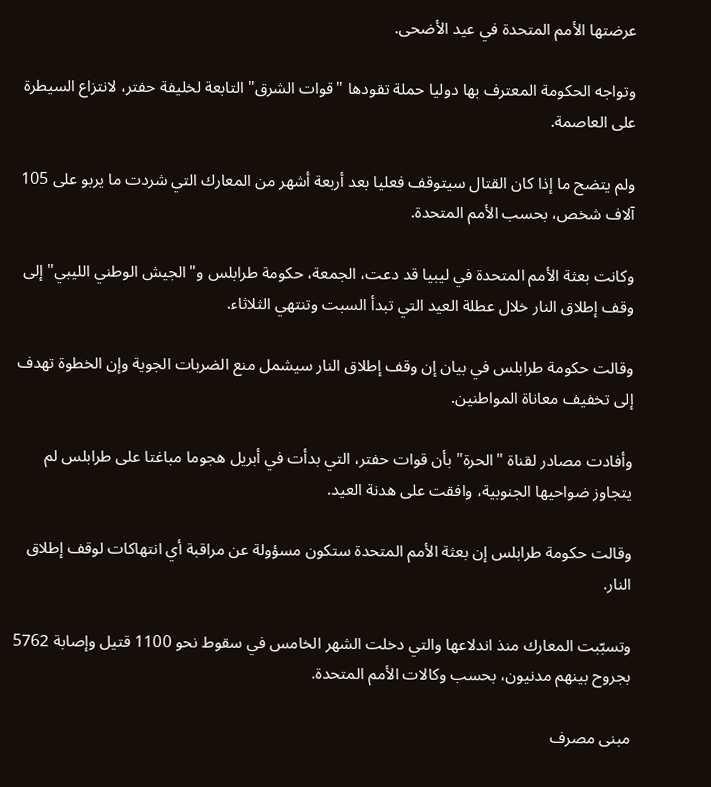عرضتها الأمم المتحدة في عيد الأضحى.

وتواجه الحكومة المعترف بها دوليا حملة تقودها "قوات الشرق" التابعة لخليفة حفتر، لانتزاع السيطرة على العاصمة.

ولم يتضح ما إذا كان القتال سيتوقف فعليا بعد أربعة أشهر من المعارك التي شردت ما يربو على 105 آلاف شخص، بحسب الأمم المتحدة.

وكانت بعثة الأمم المتحدة في ليبيا قد دعت، الجمعة، حكومة طرابلس و"الجيش الوطني الليبي" إلى وقف إطلاق النار خلال عطلة العيد التي تبدأ السبت وتنتهي الثلاثاء.

وقالت حكومة طرابلس في بيان إن وقف إطلاق النار سيشمل منع الضربات الجوية وإن الخطوة تهدف إلى تخفيف معاناة المواطنين.

وأفادت مصادر لقناة "الحرة" بأن قوات حفتر، التي بدأت في أبريل هجوما مباغتا على طرابلس لم يتجاوز ضواحيها الجنوبية، وافقت على هدنة العيد.

وقالت حكومة طرابلس إن بعثة الأمم المتحدة ستكون مسؤولة عن مراقبة أي انتهاكات لوقف إطلاق النار.

وتسبّبت المعارك منذ اندلاعها والتي دخلت الشهر الخامس في سقوط نحو 1100 قتيل وإصابة 5762 بجروح بينهم مدنيون، بحسب وكالات الأمم المتحدة.

مبنى مصرف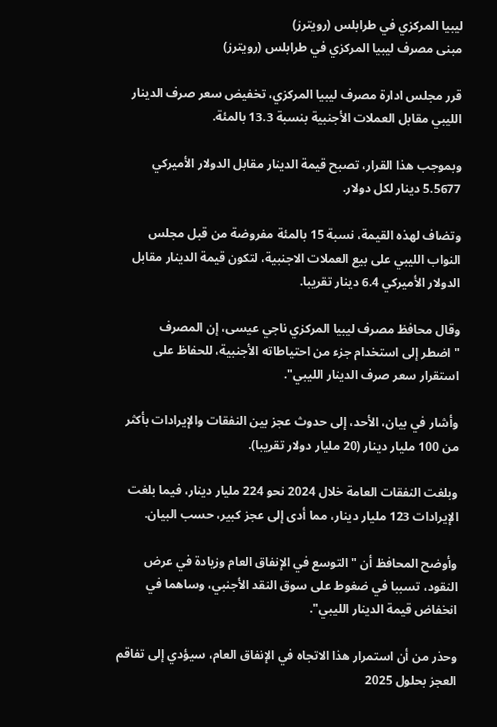ليبيا المركزي في طرابلس (رويترز)
مبنى مصرف ليبيا المركزي في طرابلس (رويترز)

قرر مجلس ادارة مصرف ليبيا المركزي، تخفيض سعر صرف الدينار الليبي مقابل العملات الأجنبية بنسبة 13.3 بالمئة.

وبموجب هذا القرار، تصبح قيمة الدينار مقابل الدولار الأميركي 5.5677 دينار لكل دولار.

وتضاف لهذه القيمة، نسبة 15 بالمئة مفروضة من قبل مجلس النواب الليبي على بيع العملات الاجنبية، لتكون قيمة الدينار مقابل الدولار الأميركي 6.4 دينار تقريبا.

وقال محافظ مصرف ليبيا المركزي ناجي عيسى، إن المصرف "اضطر إلى استخدام جزء من احتياطاته الأجنبية، للحفاظ على استقرار سعر صرف الدينار الليبي".

وأشار في بيان، الأحد، إلى حدوث عجز بين النفقات والإيرادات بأكثر من 100 مليار دينار (20 مليار دولار تقريبا).

وبلغت النفقات العامة خلال 2024 نحو 224 مليار دينار، فيما بلغت الإيرادات 123 مليار دينار، مما أدى إلى عجز كبير، حسب البيان.

وأوضح المحافظ أن "التوسع في الإنفاق العام وزيادة في عرض النقود، تسببا في ضغوط على سوق النقد الأجنبي، وساهما في انخفاض قيمة الدينار الليبي".

وحذر من أن استمرار هذا الاتجاه في الإنفاق العام، سيؤدي إلى تفاقم العجز بحلول 2025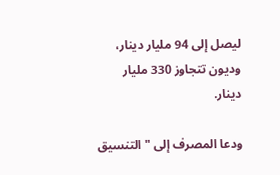ليصل إلى 94 مليار دينار، وديون تتجاوز 330 مليار دينار.

ودعا المصرف إلى "التنسيق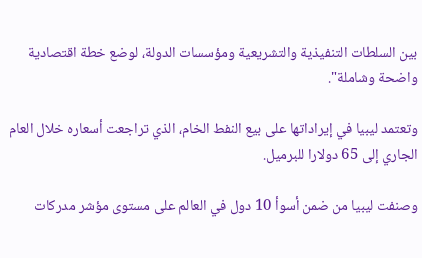بين السلطات التنفيذية والتشريعية ومؤسسات الدولة، لوضع خطة اقتصادية واضحة وشاملة".

وتعتمد ليبيا في إيراداتها على بيع النفط الخام، الذي تراجعت أسعاره خلال العام الجاري إلى 65 دولارا للبرميل.

وصنفت ليبيا من ضمن أسوأ 10 دول في العالم على مستوى مؤشر مدركات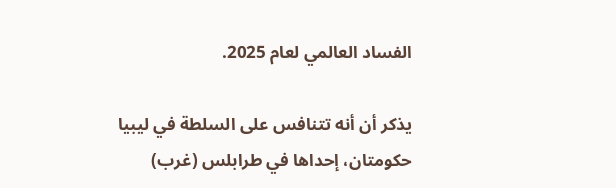الفساد العالمي لعام 2025.

يذكر أن أنه تتنافس على السلطة في ليبيا حكومتان، إحداها في طرابلس (غرب)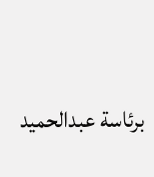برئاسة عبدالحميد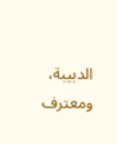الدبيبة، ومعترف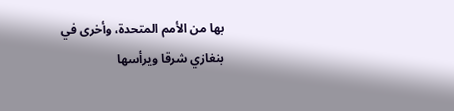بها من الأمم المتحدة، وأخرى في بنغازي شرقا ويرأسها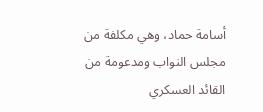أسامة حماد، وهي مكلفة من مجلس النواب ومدعومة من القائد العسكري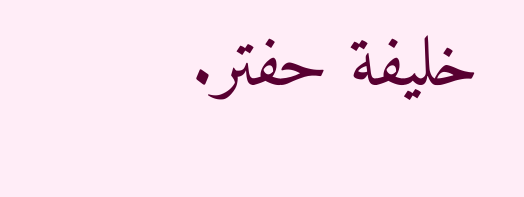خليفة حفتر.